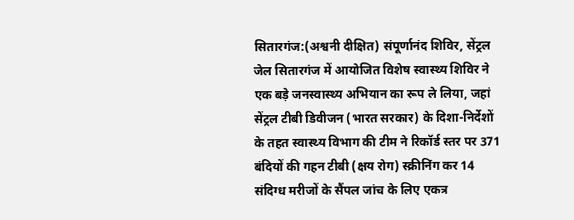सितारगंज:(अश्वनी दीक्षित) संपूर्णानंद शिविर, सेंट्रल जेल सितारगंज में आयोजित विशेष स्वास्थ्य शिविर ने एक बड़े जनस्वास्थ्य अभियान का रूप ले लिया, जहां सेंट्रल टीबी डिवीजन (भारत सरकार) के दिशा-निर्देशों के तहत स्वास्थ्य विभाग की टीम ने रिकॉर्ड स्तर पर 371 बंदियों की गहन टीबी (क्षय रोग) स्क्रीनिंग कर 14 संदिग्ध मरीजों के सैंपल जांच के लिए एकत्र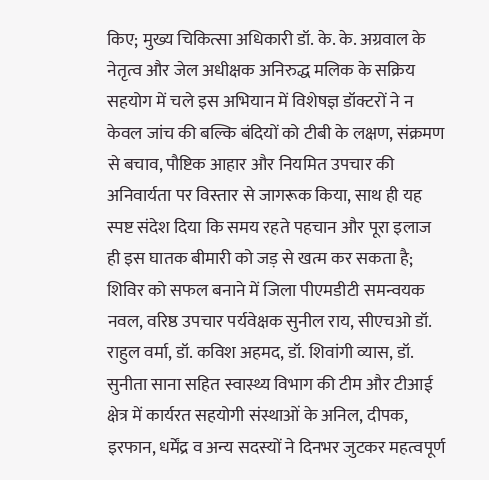किए; मुख्य चिकित्सा अधिकारी डॉ. के. के. अग्रवाल के नेतृत्व और जेल अधीक्षक अनिरुद्ध मलिक के सक्रिय सहयोग में चले इस अभियान में विशेषज्ञ डॉक्टरों ने न केवल जांच की बल्कि बंदियों को टीबी के लक्षण, संक्रमण से बचाव, पौष्टिक आहार और नियमित उपचार की अनिवार्यता पर विस्तार से जागरूक किया, साथ ही यह स्पष्ट संदेश दिया कि समय रहते पहचान और पूरा इलाज ही इस घातक बीमारी को जड़ से खत्म कर सकता है; शिविर को सफल बनाने में जिला पीएमडीटी समन्वयक नवल, वरिष्ठ उपचार पर्यवेक्षक सुनील राय, सीएचओ डॉ. राहुल वर्मा, डॉ. कविश अहमद, डॉ. शिवांगी व्यास, डॉ. सुनीता साना सहित स्वास्थ्य विभाग की टीम और टीआई क्षेत्र में कार्यरत सहयोगी संस्थाओं के अनिल, दीपक, इरफान, धर्मेंद्र व अन्य सदस्यों ने दिनभर जुटकर महत्वपूर्ण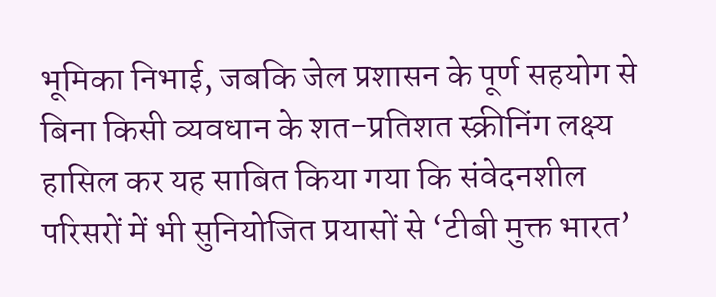भूमिका निभाई, जबकि जेल प्रशासन के पूर्ण सहयोग से बिना किसी व्यवधान के शत-प्रतिशत स्क्रीनिंग लक्ष्य हासिल कर यह साबित किया गया कि संवेदनशील परिसरों में भी सुनियोजित प्रयासों से ‘टीबी मुक्त भारत’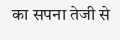का सपना तेजी से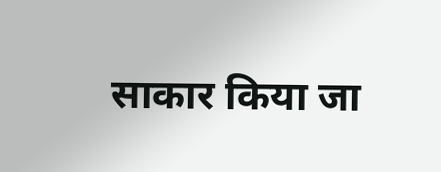साकार किया जा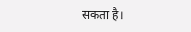सकता है।